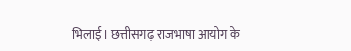भिलाई। छत्तीसगढ़ राजभाषा आयोग के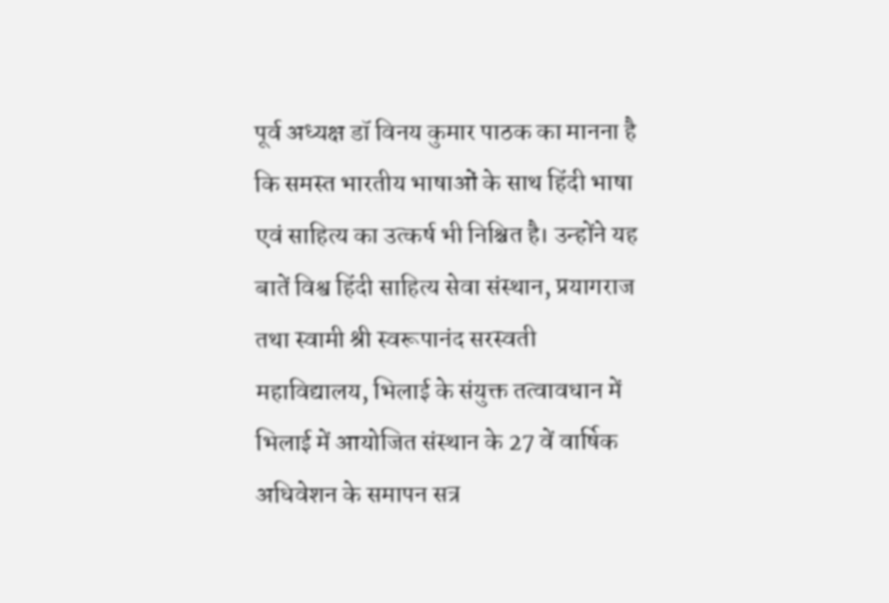पूर्व अध्यक्ष डॉ विनय कुमार पाठक का मानना है कि समस्त भारतीय भाषाओं के साथ हिंदी भाषा एवं साहित्य का उत्कर्ष भी निश्चित है। उन्होंने यह बातें विश्व हिंदी साहित्य सेवा संस्थान, प्रयागराज तथा स्वामी श्री स्वरूपानंद सरस्वती महाविद्यालय, भिलाई के संयुक्त तत्वावधान में भिलाई में आयोजित संस्थान के 27 वें वार्षिक अधिवेशन के समापन सत्र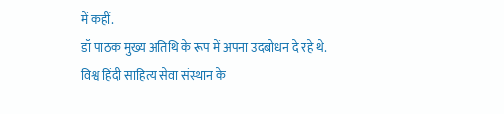में कहीं.
डॉ पाठक मुख्य अतिथि के रूप में अपना उदबोधन दे रहे थे. विश्व हिंदी साहित्य सेवा संस्थान के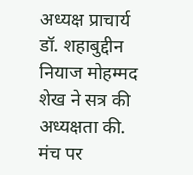अध्यक्ष प्राचार्य डॉ. शहाबुद्दीन नियाज मोहम्मद शेख ने सत्र की अध्यक्षता की. मंच पर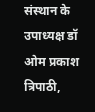संस्थान के उपाध्यक्ष डॉ ओम प्रकाश त्रिपाठी,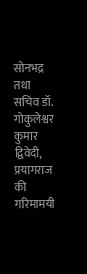सोनभद्र तथा सचिव डॉ. गोकुलेश्वर कुमार द्विवेदी, प्रयागराज की गरिमामयी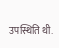उपस्थिति थी.